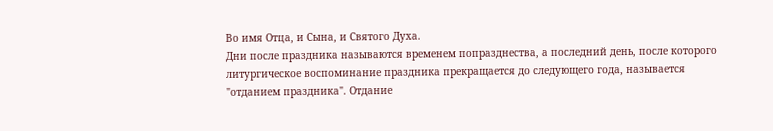Во имя Отца, и Сына, и Святого Духа.
Дни после праздника называются временем попразднества, а последний день, после которого литургическое воспоминание праздника прекращается до следующего года, называется "отданием праздника". Отдание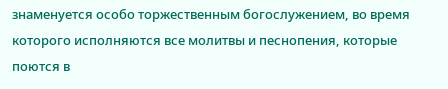знаменуется особо торжественным богослужением, во время которого исполняются все молитвы и песнопения, которые поются в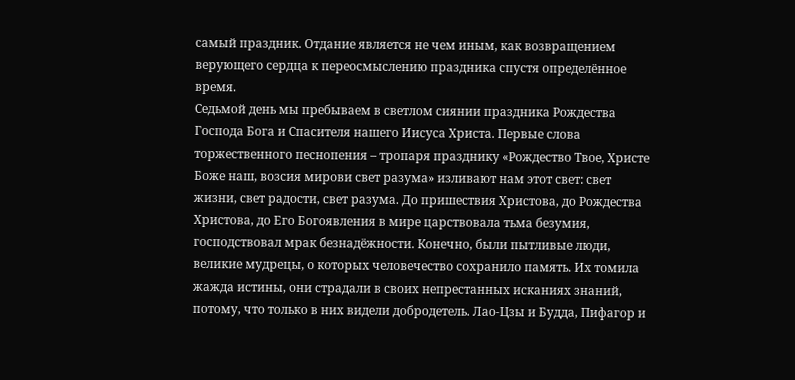самый праздник. Отдание является не чем иным, как возвращением верующего сердца к переосмыслению праздника спустя определённое время.
Седьмой день мы пребываем в светлом сиянии праздника Рождества Господа Бога и Спасителя нашего Иисуса Христа. Первые слова торжественного песнопения – тропаря празднику «Рождество Твое, Христе Боже наш, возсия мирови свет разума» изливают нам этот свет: свет жизни, свет радости, свет разума. До пришествия Христова, до Рождества Христова, до Его Богоявления в мире царствовала тьма безумия, господствовал мрак безнадёжности. Конечно, были пытливые люди, великие мудрецы, о которых человечество сохранило память. Их томила жажда истины, они страдали в своих непрестанных исканиях знаний, потому, что только в них видели добродетель. Лао-Цзы и Будда, Пифагор и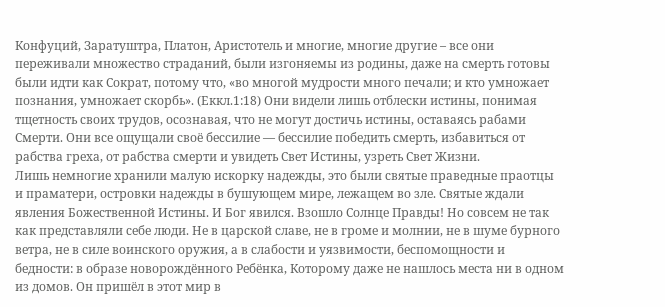Конфуций, Заратуштра, Платон, Аристотель и многие, многие другие – все они переживали множество страданий, были изгоняемы из родины, даже на смерть готовы были идти как Сократ, потому что, «во многой мудрости много печали; и кто умножает познания, умножает скорбь». (Еккл.1:18) Они видели лишь отблески истины, понимая тщетность своих трудов, осознавая, что не могут достичь истины, оставаясь рабами Смерти. Они все ощущали своё бессилие — бессилие победить смерть, избавиться от рабства греха, от рабства смерти и увидеть Свет Истины, узреть Свет Жизни.
Лишь немногие хранили малую искорку надежды, это были святые праведные праотцы и праматери, островки надежды в бушующем мире, лежащем во зле. Святые ждали явления Божественной Истины. И Бог явился. Взошло Солнце Правды! Но совсем не так как представляли себе люди. Не в царской славе, не в громе и молнии, не в шуме бурного ветра, не в силе воинского оружия, а в слабости и уязвимости, беспомощности и бедности: в образе новорождённого Ребёнка, Которому даже не нашлось места ни в одном из домов. Он пришёл в этот мир в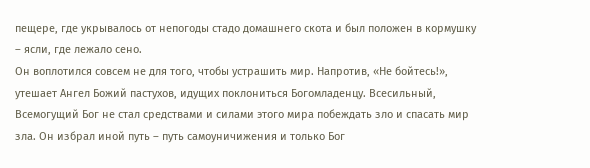пещере, где укрывалось от непогоды стадо домашнего скота и был положен в кормушку – ясли, где лежало сено.
Он воплотился совсем не для того, чтобы устрашить мир. Напротив, «Не бойтесь!», утешает Ангел Божий пастухов, идущих поклониться Богомладенцу. Всесильный, Всемогущий Бог не стал средствами и силами этого мира побеждать зло и спасать мир зла. Он избрал иной путь – путь самоуничижения и только Бог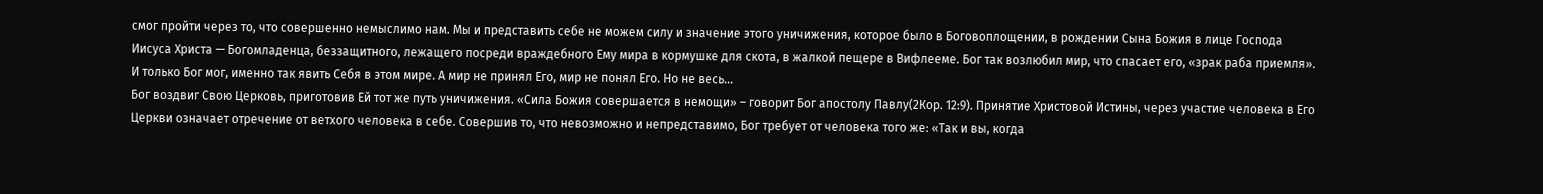смог пройти через то, что совершенно немыслимо нам. Мы и представить себе не можем силу и значение этого уничижения, которое было в Боговоплощении, в рождении Сына Божия в лице Господа Иисуса Христа — Богомладенца, беззащитного, лежащего посреди враждебного Ему мира в кормушке для скота, в жалкой пещере в Вифлееме. Бог так возлюбил мир, что спасает его, «зрак раба приемля». И только Бог мог, именно так явить Себя в этом мире. А мир не принял Его, мир не понял Его. Но не весь...
Бог воздвиг Свою Церковь, приготовив Ей тот же путь уничижения. «Сила Божия совершается в немощи» – говорит Бог апостолу Павлу(2Кор. 12:9). Принятие Христовой Истины, через участие человека в Его Церкви означает отречение от ветхого человека в себе. Совершив то, что невозможно и непредставимо, Бог требует от человека того же: «Так и вы, когда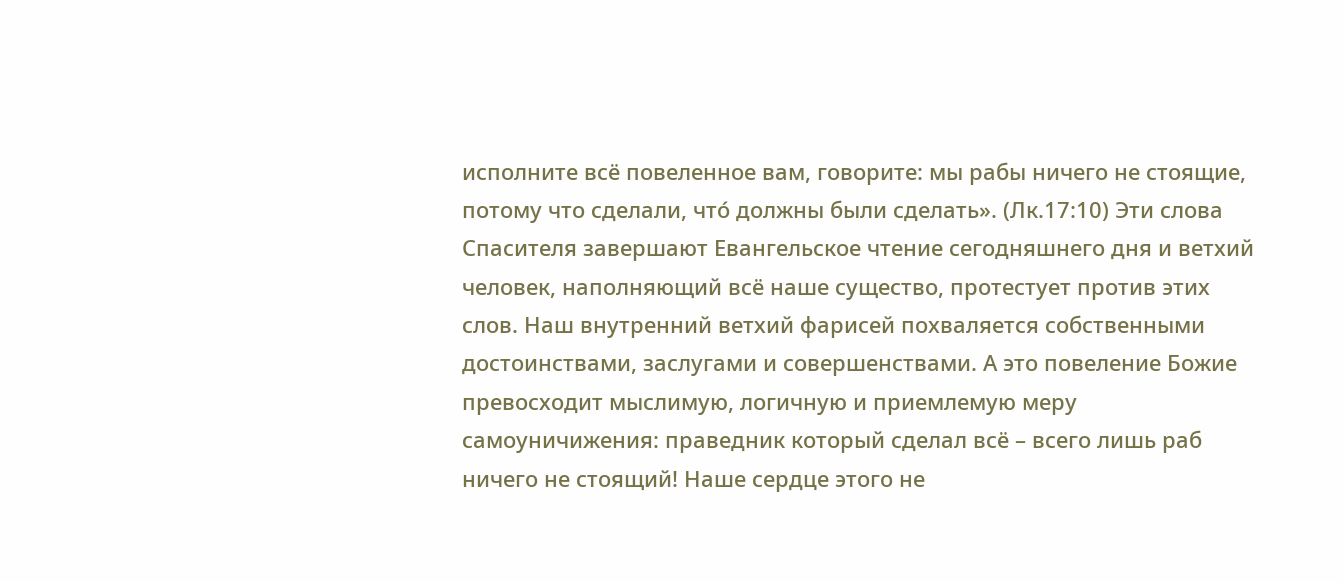исполните всё повеленное вам, говорите: мы рабы ничего не стоящие, потому что сделали, что́ должны были сделать». (Лк.17:10) Эти слова Спасителя завершают Евангельское чтение сегодняшнего дня и ветхий человек, наполняющий всё наше существо, протестует против этих слов. Наш внутренний ветхий фарисей похваляется собственными достоинствами, заслугами и совершенствами. А это повеление Божие превосходит мыслимую, логичную и приемлемую меру самоуничижения: праведник который сделал всё – всего лишь раб ничего не стоящий! Наше сердце этого не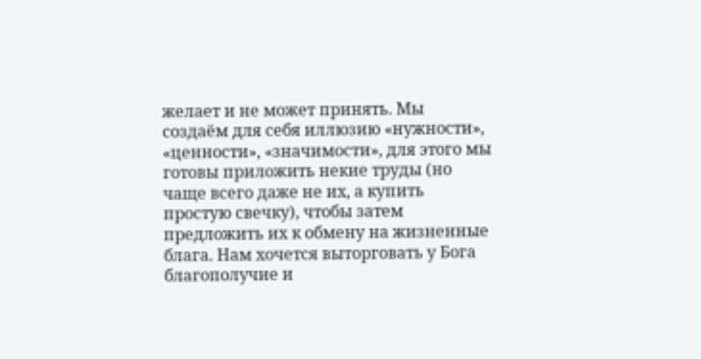желает и не может принять. Мы создаём для себя иллюзию «нужности», «ценности», «значимости», для этого мы готовы приложить некие труды (но чаще всего даже не их, а купить простую свечку), чтобы затем предложить их к обмену на жизненные блага. Нам хочется выторговать у Бога благополучие и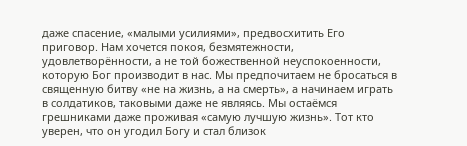даже спасение, «малыми усилиями», предвосхитить Его приговор. Нам хочется покоя, безмятежности, удовлетворённости, а не той божественной неуспокоенности, которую Бог производит в нас. Мы предпочитаем не бросаться в священную битву «не на жизнь, а на смерть», а начинаем играть в солдатиков, таковыми даже не являясь. Мы остаёмся грешниками даже проживая «самую лучшую жизнь». Тот кто уверен, что он угодил Богу и стал близок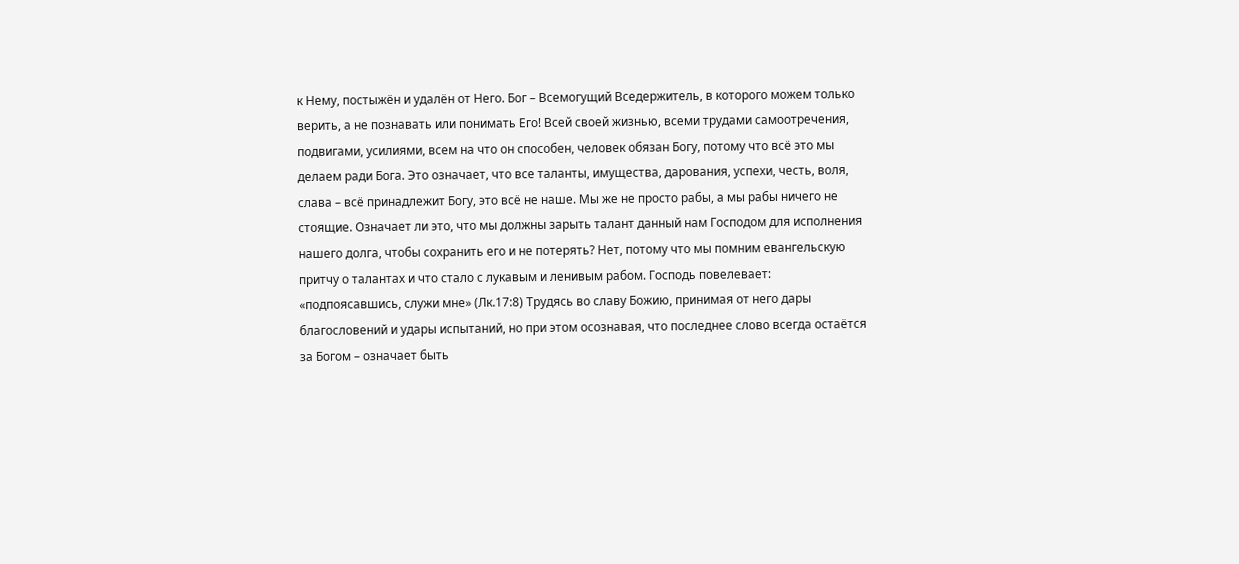к Нему, постыжён и удалён от Него. Бог – Всемогущий Вседержитель, в которого можем только верить, а не познавать или понимать Его! Всей своей жизнью, всеми трудами самоотречения, подвигами, усилиями, всем на что он способен, человек обязан Богу, потому что всё это мы делаем ради Бога. Это означает, что все таланты, имущества, дарования, успехи, честь, воля, слава – всё принадлежит Богу, это всё не наше. Мы же не просто рабы, а мы рабы ничего не стоящие. Означает ли это, что мы должны зарыть талант данный нам Господом для исполнения нашего долга, чтобы сохранить его и не потерять? Нет, потому что мы помним евангельскую притчу о талантах и что стало с лукавым и ленивым рабом. Господь повелевает: «подпоясавшись, служи мне» (Лк.17:8) Трудясь во славу Божию, принимая от него дары благословений и удары испытаний, но при этом осознавая, что последнее слово всегда остаётся за Богом – означает быть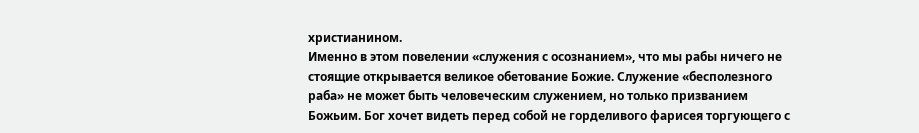христианином.
Именно в этом повелении «служения с осознанием», что мы рабы ничего не стоящие открывается великое обетование Божие. Служение «бесполезного раба» не может быть человеческим служением, но только призванием Божьим. Бог хочет видеть перед собой не горделивого фарисея торгующего с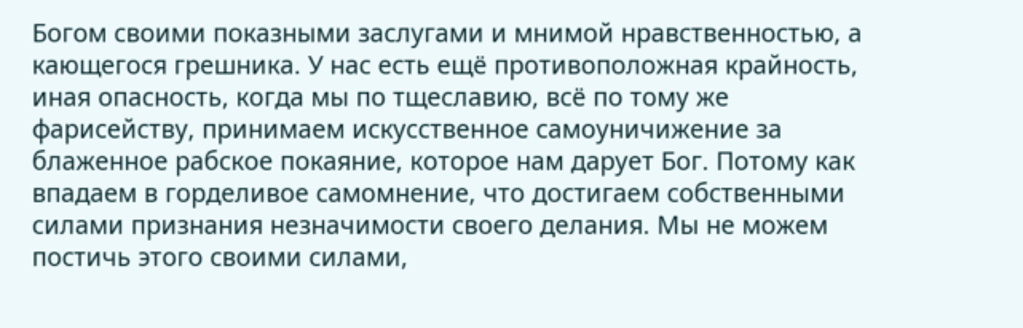Богом своими показными заслугами и мнимой нравственностью, а кающегося грешника. У нас есть ещё противоположная крайность, иная опасность, когда мы по тщеславию, всё по тому же фарисейству, принимаем искусственное самоуничижение за блаженное рабское покаяние, которое нам дарует Бог. Потому как впадаем в горделивое самомнение, что достигаем собственными силами признания незначимости своего делания. Мы не можем постичь этого своими силами,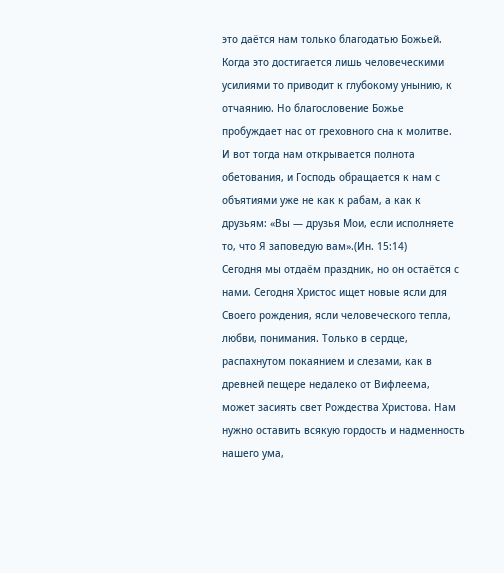это даётся нам только благодатью Божьей. Когда это достигается лишь человеческими усилиями то приводит к глубокому унынию, к отчаянию. Но благословение Божье пробуждает нас от греховного сна к молитве.
И вот тогда нам открывается полнота обетования, и Господь обращается к нам с объятиями уже не как к рабам, а как к друзьям: «Вы — друзья Мои, если исполняете то, что Я заповедую вам».(Ин. 15:14)
Сегодня мы отдаём праздник, но он остаётся с нами. Сегодня Христос ищет новые ясли для Своего рождения, ясли человеческого тепла, любви, понимания. Только в сердце, распахнутом покаянием и слезами, как в древней пещере недалеко от Вифлеема, может засиять свет Рождества Христова. Нам нужно оставить всякую гордость и надменность нашего ума,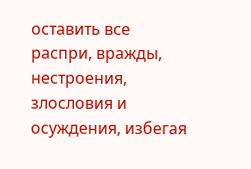оставить все распри, вражды, нестроения, злословия и осуждения, избегая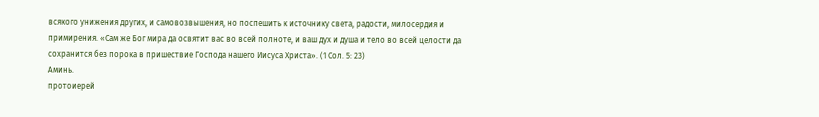всякого унижения других, и самовозвышения, но поспешить к источнику света, радости, милосердия и примирения. «Сам же Бог мира да освятит вас во всей полноте, и ваш дух и душа и тело во всей целости да сохранится без порока в пришествие Господа нашего Иисуса Христа». (1 Сол. 5: 23)
Аминь.
протоиерей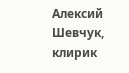Алексий Шевчук, клирик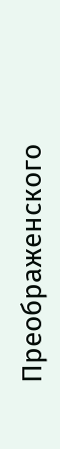Преображенского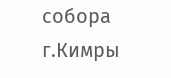собора г.Кимры